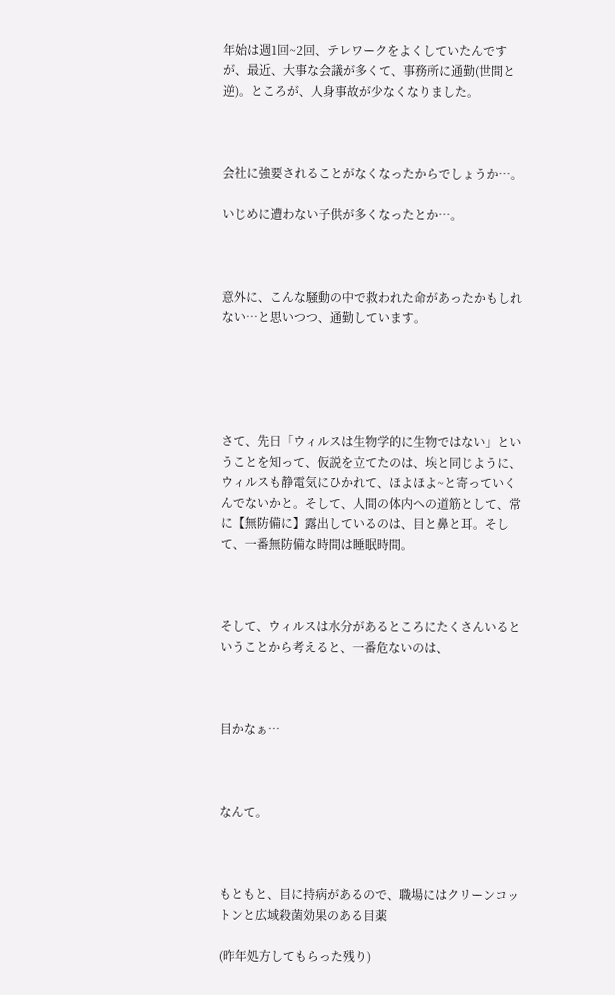年始は週1回~2回、テレワークをよくしていたんですが、最近、大事な会議が多くて、事務所に通勤(世間と逆)。ところが、人身事故が少なくなりました。



会社に強要されることがなくなったからでしょうか…。

いじめに遭わない子供が多くなったとか…。



意外に、こんな騒動の中で救われた命があったかもしれない…と思いつつ、通勤しています。





さて、先日「ウィルスは生物学的に生物ではない」ということを知って、仮説を立てたのは、埃と同じように、ウィルスも静電気にひかれて、ほよほよ~と寄っていくんでないかと。そして、人間の体内への道筋として、常に【無防備に】露出しているのは、目と鼻と耳。そして、一番無防備な時間は睡眠時間。



そして、ウィルスは水分があるところにたくさんいるということから考えると、一番危ないのは、



目かなぁ…



なんて。



もともと、目に持病があるので、職場にはクリーンコットンと広域殺菌効果のある目薬

(昨年処方してもらった残り)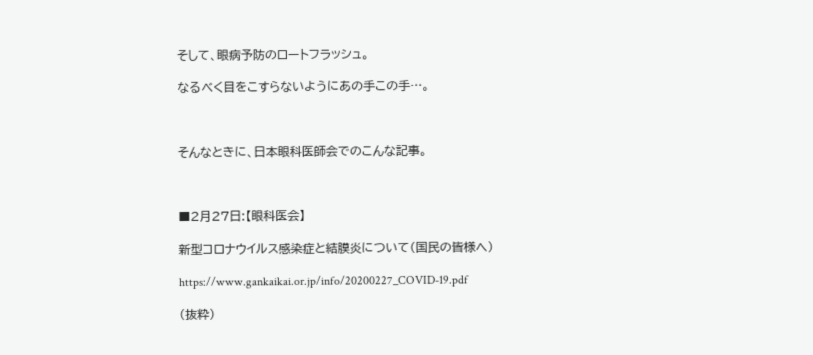そして、眼病予防のロートフラッシュ。

なるべく目をこすらないようにあの手この手…。



そんなときに、日本眼科医師会でのこんな記事。



■2月27日:【眼科医会】

新型コロナウイルス感染症と結膜炎について(国民の皆様へ)

https://www.gankaikai.or.jp/info/20200227_COVID-19.pdf

(抜粋)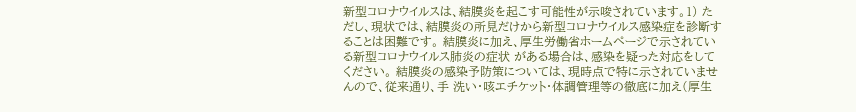新型コロナウイルスは、結膜炎を起こす可能性が示唆されています。1) ただし、現状では、結膜炎の所見だけから新型コロナウイルス感染症を診断することは困難です。 結膜炎に加え、厚生労働省ホームページで示されている新型コロナウイルス肺炎の症状 がある場合は、感染を疑った対応をしてください。 結膜炎の感染予防策については、現時点で特に示されていませんので、従来通り、手 洗い・咳エチケット・体調管理等の徹底に加え(厚生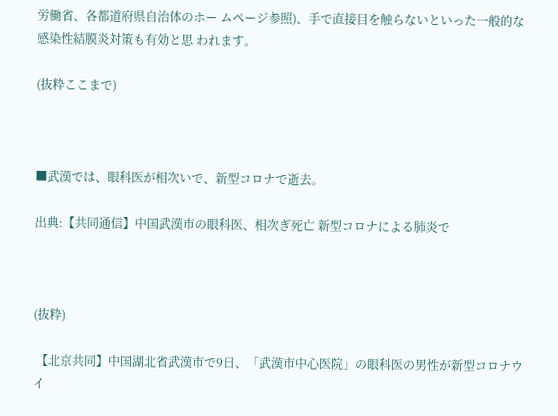労働省、各都道府県自治体のホー ムページ参照)、手で直接目を触らないといった一般的な感染性結膜炎対策も有効と思 われます。

(抜粋ここまで)



■武漢では、眼科医が相次いで、新型コロナで逝去。

出典:【共同通信】中国武漢市の眼科医、相次ぎ死亡 新型コロナによる肺炎で



(抜粋)

 【北京共同】中国湖北省武漢市で9日、「武漢市中心医院」の眼科医の男性が新型コロナウイ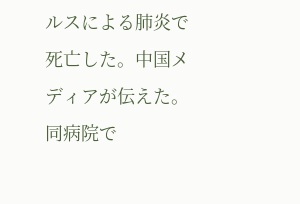ルスによる肺炎で死亡した。中国メディアが伝えた。同病院で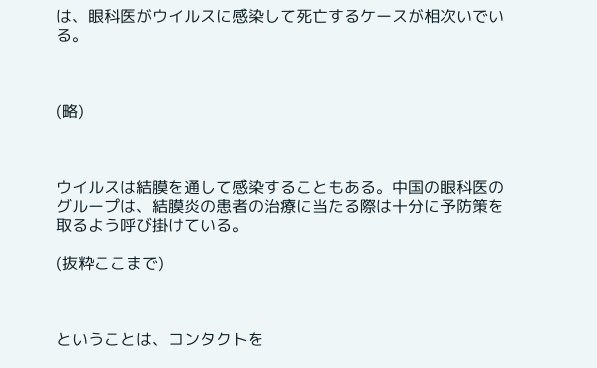は、眼科医がウイルスに感染して死亡するケースが相次いでいる。



(略)



ウイルスは結膜を通して感染することもある。中国の眼科医のグループは、結膜炎の患者の治療に当たる際は十分に予防策を取るよう呼び掛けている。

(抜粋ここまで)



ということは、コンタクトを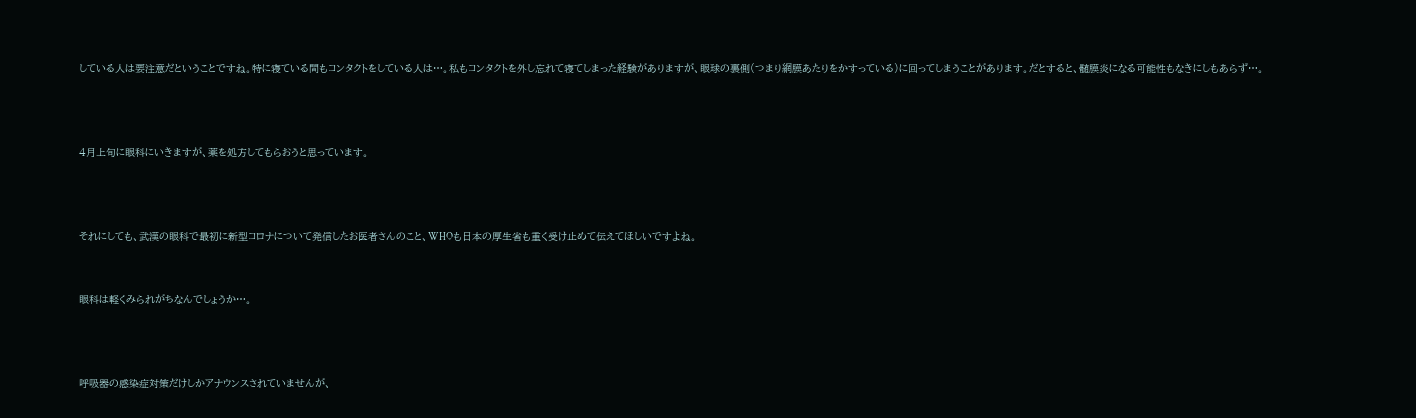している人は要注意だということですね。特に寝ている間もコンタクトをしている人は…。私もコンタクトを外し忘れて寝てしまった経験がありますが、眼球の裏側(つまり網膜あたりをかすっている)に回ってしまうことがあります。だとすると、髄膜炎になる可能性もなきにしもあらず…。



4月上旬に眼科にいきますが、薬を処方してもらおうと思っています。



それにしても、武漢の眼科で最初に新型コロナについて発信したお医者さんのこと、WHOも日本の厚生省も重く受け止めて伝えてほしいですよね。


眼科は軽くみられがちなんでしょうか…。



呼吸器の感染症対策だけしかアナウンスされていませんが、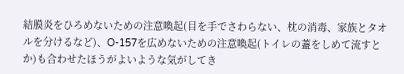結膜炎をひろめないための注意喚起(目を手でさわらない、枕の消毒、家族とタオルを分けるなど)、O-157を広めないための注意喚起(トイレの蓋をしめて流すとか)も合わせたほうがよいような気がしてき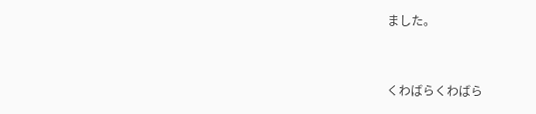ました。



くわばらくわばら